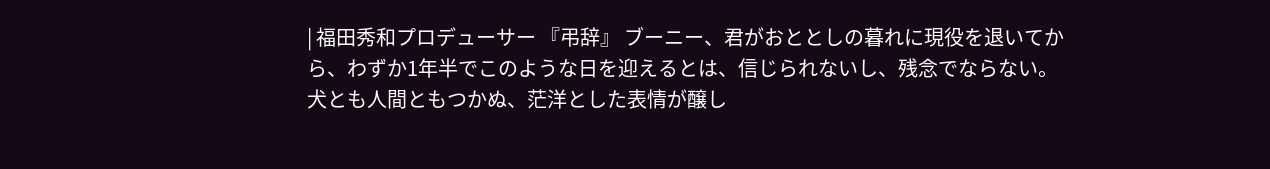| 福田秀和プロデューサー 『弔辞』 ブーニー、君がおととしの暮れに現役を退いてから、わずか1年半でこのような日を迎えるとは、信じられないし、残念でならない。
犬とも人間ともつかぬ、茫洋とした表情が醸し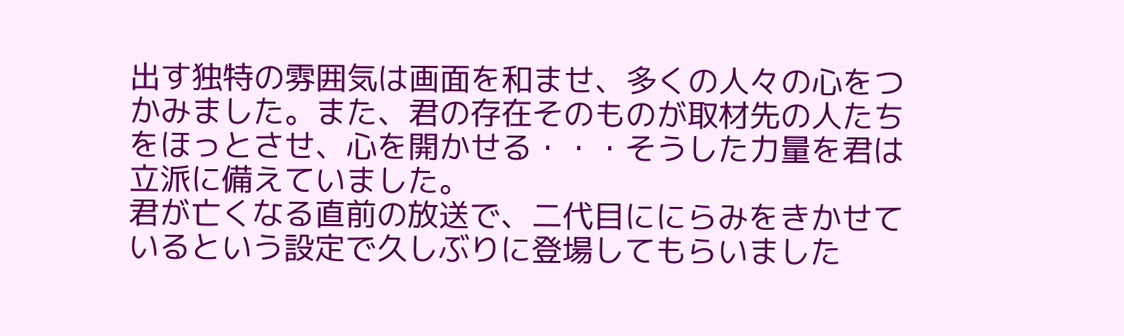出す独特の雰囲気は画面を和ませ、多くの人々の心をつかみました。また、君の存在そのものが取材先の人たちをほっとさせ、心を開かせる・・・そうした力量を君は立派に備えていました。
君が亡くなる直前の放送で、二代目ににらみをきかせているという設定で久しぶりに登場してもらいました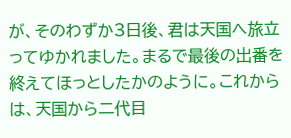が、そのわずか3日後、君は天国へ旅立ってゆかれました。まるで最後の出番を終えてほっとしたかのように。これからは、天国から二代目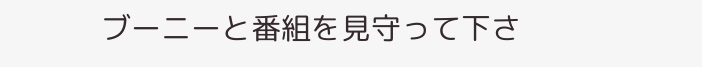ブーニーと番組を見守って下さ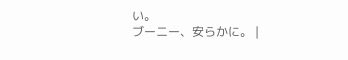い。
ブーニー、安らかに。 |